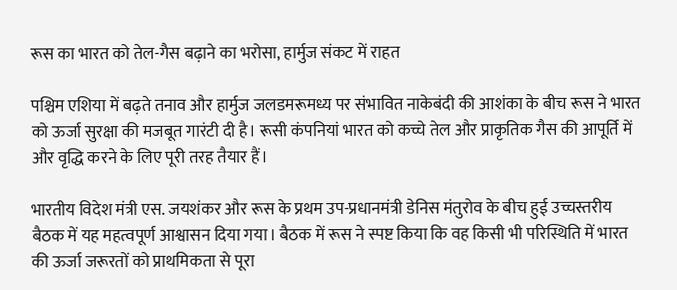रूस का भारत को तेल-गैस बढ़ाने का भरोसा, हार्मुज संकट में राहत

पश्चिम एशिया में बढ़ते तनाव और हार्मुज जलडमरूमध्य पर संभावित नाकेबंदी की आशंका के बीच रूस ने भारत को ऊर्जा सुरक्षा की मजबूत गारंटी दी है। रूसी कंपनियां भारत को कच्चे तेल और प्राकृतिक गैस की आपूर्ति में और वृद्धि करने के लिए पूरी तरह तैयार हैं।

भारतीय विदेश मंत्री एस. जयशंकर और रूस के प्रथम उप-प्रधानमंत्री डेनिस मंतुरोव के बीच हुई उच्चस्तरीय बैठक में यह महत्वपूर्ण आश्वासन दिया गया। बैठक में रूस ने स्पष्ट किया कि वह किसी भी परिस्थिति में भारत की ऊर्जा जरूरतों को प्राथमिकता से पूरा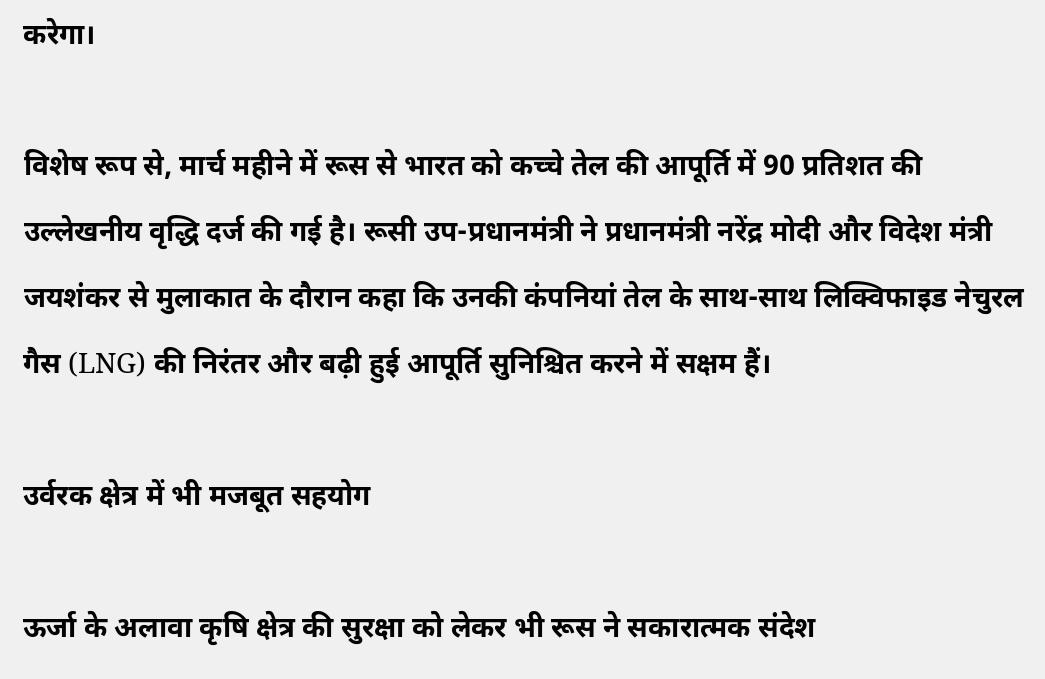करेगा।

विशेष रूप से, मार्च महीने में रूस से भारत को कच्चे तेल की आपूर्ति में 90 प्रतिशत की उल्लेखनीय वृद्धि दर्ज की गई है। रूसी उप-प्रधानमंत्री ने प्रधानमंत्री नरेंद्र मोदी और विदेश मंत्री जयशंकर से मुलाकात के दौरान कहा कि उनकी कंपनियां तेल के साथ-साथ लिक्विफाइड नेचुरल गैस (LNG) की निरंतर और बढ़ी हुई आपूर्ति सुनिश्चित करने में सक्षम हैं।

उर्वरक क्षेत्र में भी मजबूत सहयोग

ऊर्जा के अलावा कृषि क्षेत्र की सुरक्षा को लेकर भी रूस ने सकारात्मक संदेश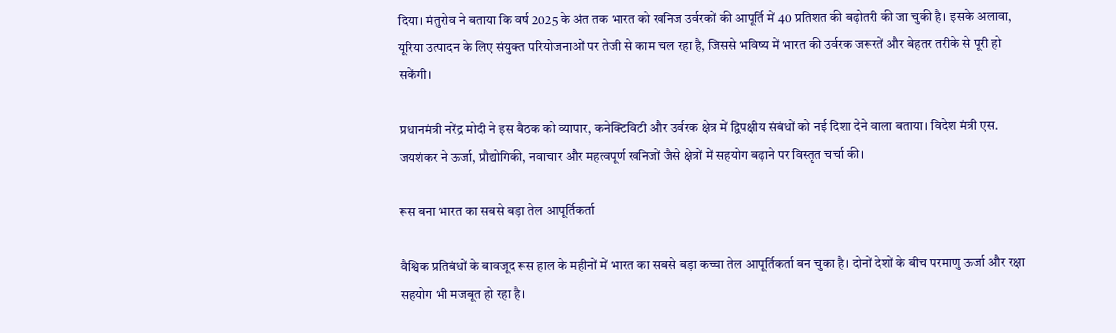दिया। मंतुरोव ने बताया कि वर्ष 2025 के अंत तक भारत को खनिज उर्वरकों की आपूर्ति में 40 प्रतिशत की बढ़ोतरी की जा चुकी है। इसके अलावा, यूरिया उत्पादन के लिए संयुक्त परियोजनाओं पर तेजी से काम चल रहा है, जिससे भविष्य में भारत की उर्वरक जरूरतें और बेहतर तरीके से पूरी हो सकेंगी।

प्रधानमंत्री नरेंद्र मोदी ने इस बैठक को व्यापार, कनेक्टिविटी और उर्वरक क्षेत्र में द्विपक्षीय संबंधों को नई दिशा देने वाला बताया। विदेश मंत्री एस. जयशंकर ने ऊर्जा, प्रौद्योगिकी, नवाचार और महत्वपूर्ण खनिजों जैसे क्षेत्रों में सहयोग बढ़ाने पर विस्तृत चर्चा की।

रूस बना भारत का सबसे बड़ा तेल आपूर्तिकर्ता

वैश्विक प्रतिबंधों के बावजूद रूस हाल के महीनों में भारत का सबसे बड़ा कच्चा तेल आपूर्तिकर्ता बन चुका है। दोनों देशों के बीच परमाणु ऊर्जा और रक्षा सहयोग भी मजबूत हो रहा है।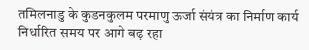तमिलनाडु के कुडनकुलम परमाणु ऊर्जा संयंत्र का निर्माण कार्य निर्धारित समय पर आगे बढ़ रहा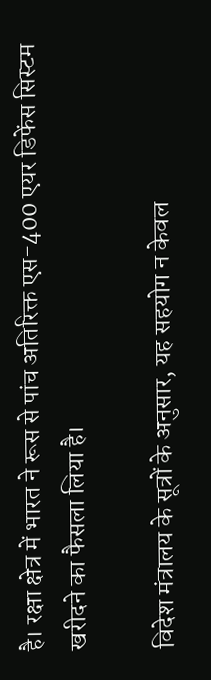है। रक्षा क्षेत्र में भारत ने रूस से पांच अतिरिक्त एस-400 एयर डिफेंस सिस्टम खरीदने का फैसला लिया है।

विदेश मंत्रालय के सूत्रों के अनुसार, यह सहयोग न केवल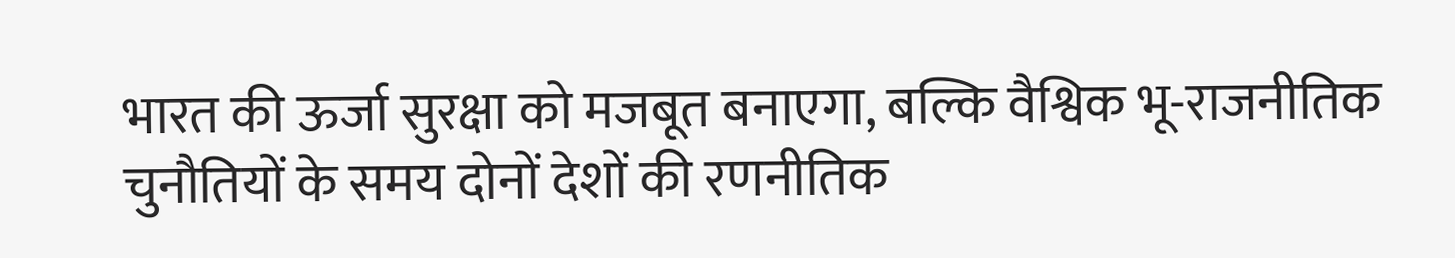भारत की ऊर्जा सुरक्षा को मजबूत बनाएगा, बल्कि वैश्विक भू-राजनीतिक चुनौतियों के समय दोनों देशों की रणनीतिक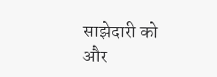साझेदारी को और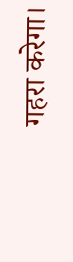गहरा करेगा।